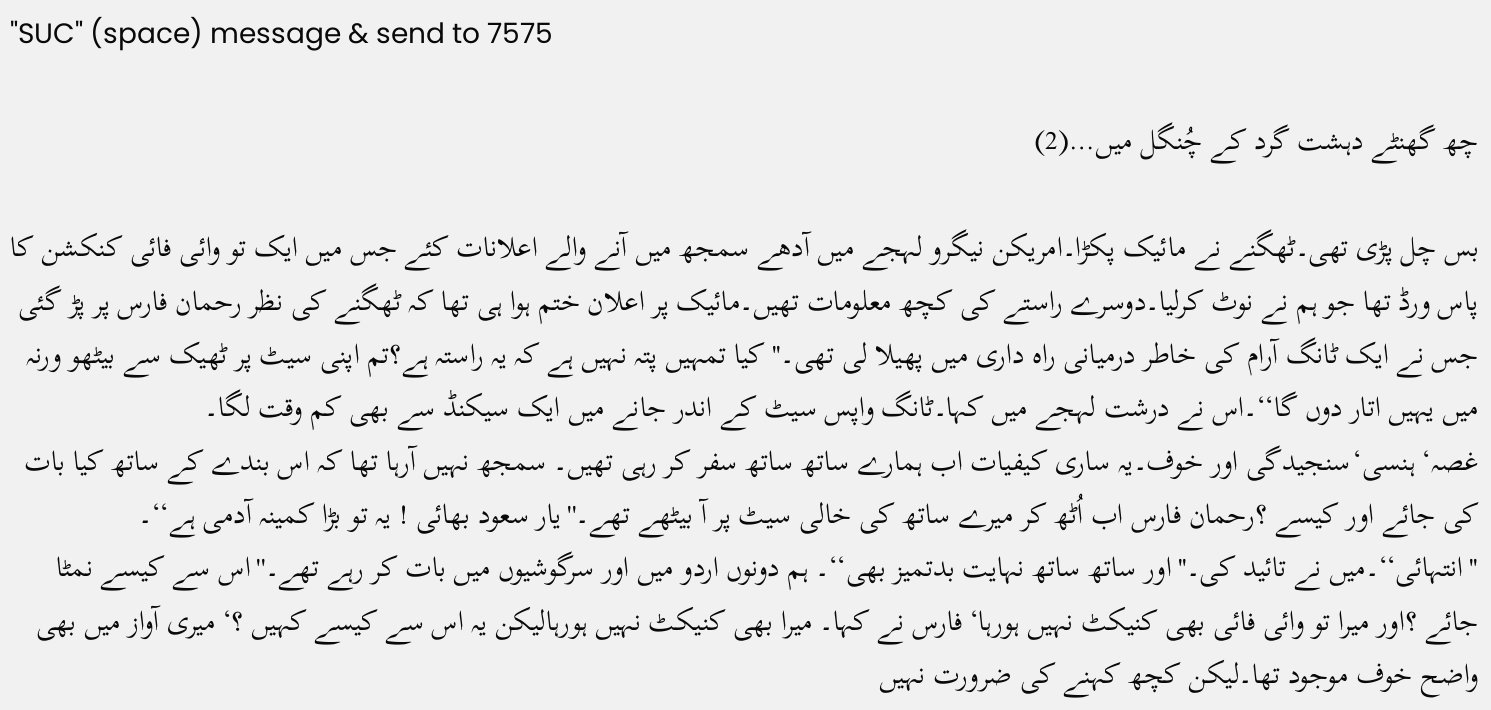"SUC" (space) message & send to 7575

چھ گھنٹے دہشت گرد کے چُنگل میں…(2)

بس چل پڑی تھی۔ٹھگنے نے مائیک پکڑا۔امریکن نیگرو لہجے میں آدھے سمجھ میں آنے والے اعلانات کئے جس میں ایک تو وائی فائی کنکشن کا پاس ورڈ تھا جو ہم نے نوٹ کرلیا۔دوسرے راستے کی کچھ معلومات تھیں۔مائیک پر اعلان ختم ہوا ہی تھا کہ ٹھگنے کی نظر رحمان فارس پر پڑ گئی جس نے ایک ٹانگ آرام کی خاطر درمیانی راہ داری میں پھیلا لی تھی۔''کیا تمہیں پتہ نہیں ہے کہ یہ راستہ ہے؟تم اپنی سیٹ پر ٹھیک سے بیٹھو ورنہ میں یہیں اتار دوں گا‘‘۔اس نے درشت لہجے میں کہا۔ٹانگ واپس سیٹ کے اندر جانے میں ایک سیکنڈ سے بھی کم وقت لگا۔
غصہ‘ ہنسی‘سنجیدگی اور خوف۔یہ ساری کیفیات اب ہمارے ساتھ ساتھ سفر کر رہی تھیں۔ سمجھ نہیں آرہا تھا کہ اس بندے کے ساتھ کیا بات کی جائے اور کیسے ؟رحمان فارس اب اُٹھ کر میرے ساتھ کی خالی سیٹ پر آ بیٹھے تھے۔''یار سعود بھائی ! یہ تو بڑا کمینہ آدمی ہے‘‘۔ ''انتہائی‘‘۔میں نے تائید کی۔''اور ساتھ ساتھ نہایت بدتمیز بھی‘‘۔ ہم دونوں اردو میں اور سرگوشیوں میں بات کر رہے تھے۔''اس سے کیسے نمٹا جائے ؟اور میرا تو وائی فائی بھی کنیکٹ نہیں ہورہا‘ فارس نے کہا۔ میرا بھی کنیکٹ نہیں ہورہالیکن یہ اس سے کیسے کہیں ؟‘ میری آواز میں بھی واضح خوف موجود تھا۔لیکن کچھ کہنے کی ضرورت نہیں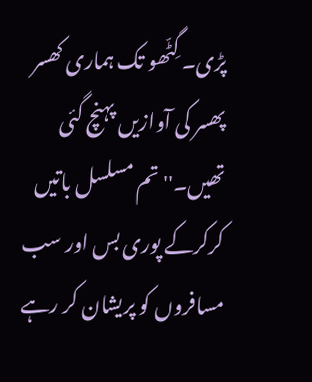پڑی۔ گِٹّھو تک ہماری کھسر پھسر کی آوازیں پہنچ گئی تھیں۔''تم مسلسل باتیں کرکرکے پوری بس اور سب مسافروں کو پریشان کر رہے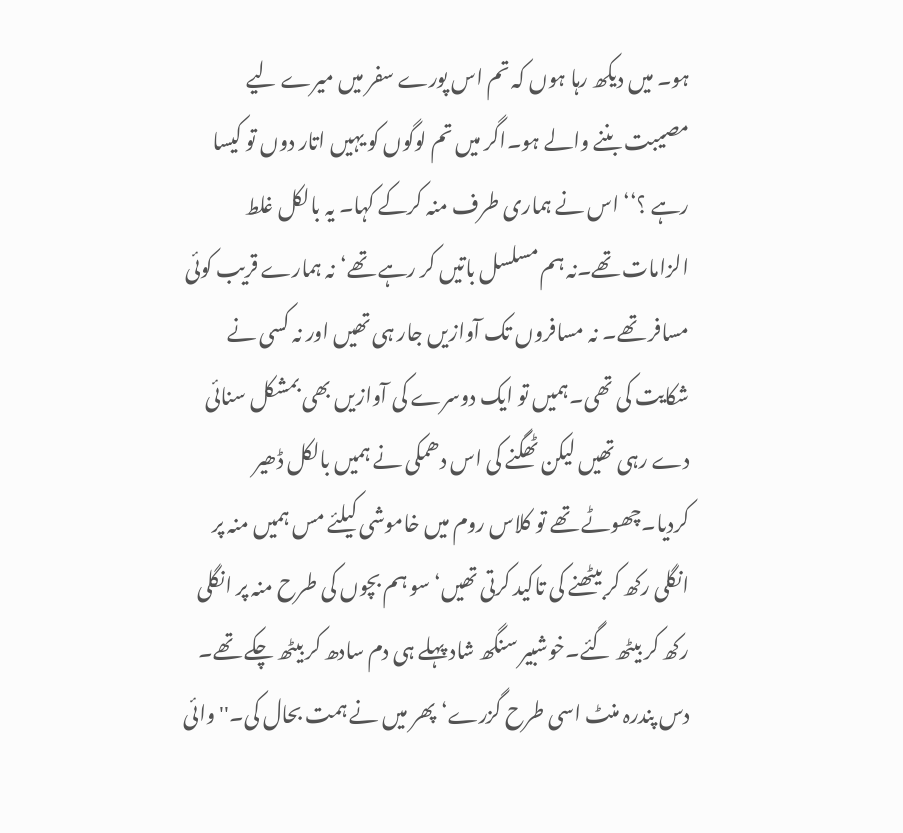ہو۔ میں دیکھ رہا ہوں کہ تم اس پورے سفر میں میرے لیے مصیبت بننے والے ہو۔اگر میں تم لوگوں کو یہیں اتار دوں تو کیسا رہے ؟‘‘ اس نے ہماری طرف منہ کرکے کہا۔ یہ بالکل غلط الزامات تھے۔نہ ہم مسلسل باتیں کر رہے تھے‘نہ ہمارے قریب کوئی مسافر تھے۔ نہ مسافروں تک آوازیں جار ہی تھیں اور نہ کسی نے شکایت کی تھی۔ہمیں تو ایک دوسرے کی آوازیں بھی بمشکل سنائی دے رہی تھیں لیکن ٹھگنے کی اس دھمکی نے ہمیں بالکل ڈھیر کردیا۔چھوٹے تھے تو کلاس روم میں خاموشی کیلئے مس ہمیں منہ پر انگلی رکھ کر بیٹھنے کی تاکید کرتی تھیں‘سو ہم بچوں کی طرح منہ پر انگلی رکھ کر بیٹھ گئے۔خوشبیر سنگھ شاد پہلے ہی دم سادھ کر بیٹھ چکے تھے۔ دس پندرہ منٹ اسی طرح گزرے‘پھر میں نے ہمت بحال کی۔''وائی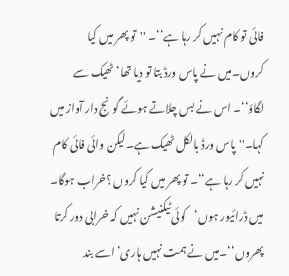فائی تو کام نہیں کر رہا ہے‘‘۔ ''تو پھر میں کیا کروں۔میں نے پاس ورڈ بتا تو دیا تھا‘ٹھیک سے لگاؤ‘‘۔ اس نے بس چلاتے ہوئے گونج دار آواز میں کہا۔''پاس ورڈ بالکل ٹھیک ہے۔لیکن وائی فائی کام نہیں کر رہا ہے‘‘۔ تو پھر میں کیا کروں ؟خراب ہوگا۔ میں ڈرائیور ہوں‘کوئی ٹیکنیشن نہیں کہ خرابی دور کرتا پھروں‘‘۔میں نے ہمت نہیں ہاری‘ اسے بند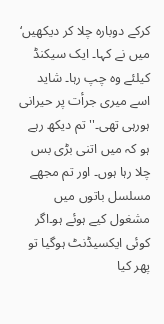کرکے دوبارہ چلا کر دیکھیں‘ میں نے کہا۔ ایک سیکنڈ کیلئے وہ چپ رہا۔ شاید اسے میری جرأت پر حیرانی ہورہی تھی۔''تم دیکھ رہے ہو کہ میں اتنی بڑی بس چلا رہا ہوں۔ اور تم مجھے مسلسل باتوں میں مشغول کیے ہوئے ہو۔اگر کوئی ایکسیڈنٹ ہوگیا تو پھر کیا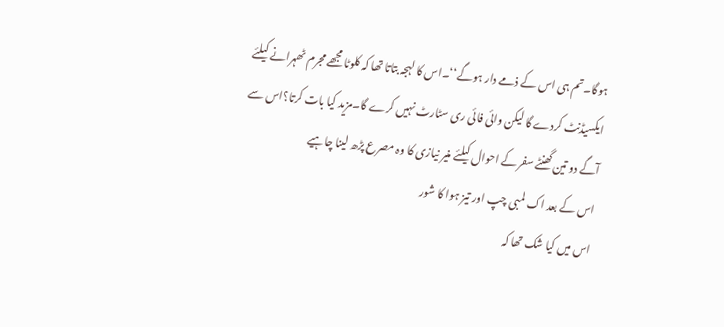ہوگا۔تم ہی اس کے ذمے دار ہوگے‘‘۔اس کا لہجہ بتاتا تھا کہ کلوٹا مجھے مجرم ٹھہرانے کیلئے ایکسیڈنٹ کردے گا لیکن وائی فائی ری سٹارٹ نہیں کرے گا۔مزید کیا بات کرتا؟اس سے آگے دو تین گھنٹے سفر کے احوال کیلئے منیر نیازی کا وہ مصرع پڑھ لینا چاہیے
اس کے بعد اک لمبی چپ اور تیز ہوا کا شور
اس میں کیا شک تھا کہ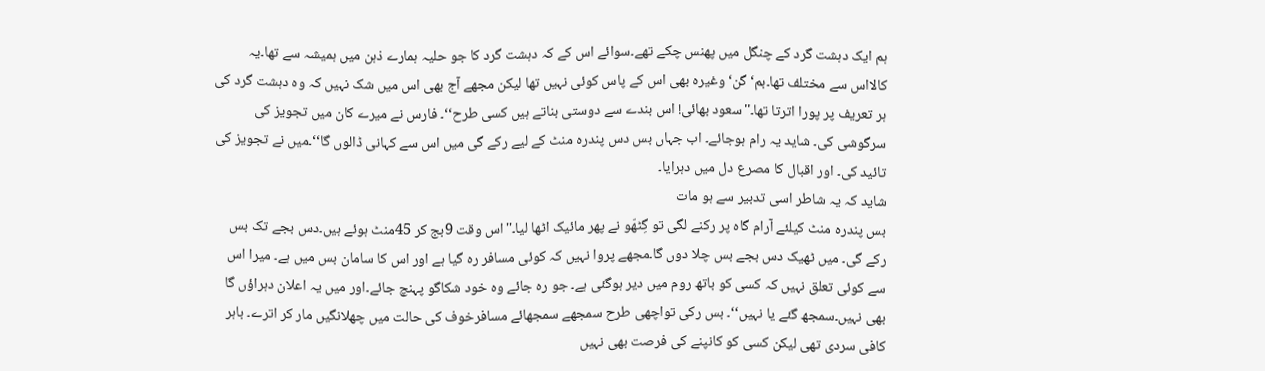ہم ایک دہشت گرد کے چنگل میں پھنس چکے تھے۔سوائے اس کے کہ دہشت گرد کا جو حلیہ ہمارے ذہن میں ہمیشہ سے تھا۔یہ کالااس سے مختلف تھا۔بم‘گن‘وغیرہ بھی اس کے پاس کوئی نہیں تھا لیکن مجھے آج بھی اس میں شک نہیں کہ وہ دہشت گرد کی ہر تعریف پر پورا اترتا تھا۔''سعود بھائی! اس بندے سے دوستی بناتے ہیں کسی طرح‘‘۔ فارس نے میرے کان میں تجویز کی سرگوشی کی۔ شاید یہ رام ہوجائے۔ اب جہاں بس دس پندرہ منٹ کے لیے رکے گی میں اس سے کہانی ڈالوں گا‘‘۔میں نے تجویز کی تائید کی۔ اور اقبال کا مصرع دل میں دہرایا۔
شاید کہ یہ شاطر اسی تدبیر سے ہو مات
بس پندرہ منٹ کیلئے آرام گاہ پر رکنے لگی تو گِٹھّو نے پھر مائیک اٹھا لیا۔''اس وقت 9بج کر 45منٹ ہوئے ہیں۔دس بجے تک بس رکے گی۔ میں ٹھیک دس بجے بس چلا دوں گا۔مجھے پروا نہیں کہ کوئی مسافر رہ گیا ہے اور اس کا سامان بس میں ہے۔ میرا اس سے کوئی تعلق نہیں کہ کسی کو باتھ روم میں دیر ہوگئی ہے۔ جو رہ جائے وہ خود شکاگو پہنچ جائے۔اور میں یہ اعلان دہراؤں گا بھی نہیں۔سمجھ گئے یا نہیں‘‘۔ بس رکی تواچھی طرح سمجھے سمجھائے مسافرخوف کی حالت میں چھلانگیں مار کر اترے۔ باہر کافی سردی تھی لیکن کسی کو کانپنے کی فرصت بھی نہیں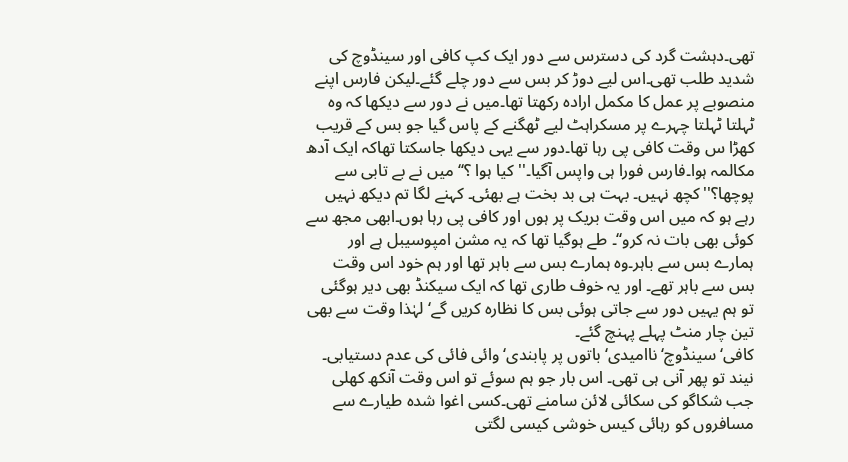تھی۔دہشت گرد کی دسترس سے دور ایک کپ کافی اور سینڈوچ کی شدید طلب تھی۔اس لیے دوڑ کر بس سے دور چلے گئے۔لیکن فارس اپنے منصوبے پر عمل کا مکمل ارادہ رکھتا تھا۔میں نے دور سے دیکھا کہ وہ ٹہلتا ٹہلتا چہرے پر مسکراہٹ لیے ٹھگنے کے پاس گیا جو بس کے قریب کھڑا س وقت کافی پی رہا تھا۔دور سے یہی دیکھا جاسکتا تھاکہ ایک آدھ مکالمہ ہوا۔فارس فورا ہی واپس آگیا۔''کیا ہوا ؟‘‘ میں نے بے تابی سے پوچھا؟''کچھ نہیں۔ بہت ہی بد بخت ہے بھئی۔ کہنے لگا تم دیکھ نہیں رہے ہو کہ میں اس وقت بریک پر ہوں اور کافی پی رہا ہوں۔ابھی مجھ سے کوئی بھی بات نہ کرو‘‘۔ طے ہوگیا تھا کہ یہ مشن امپوسیبل ہے اور ہمارے بس سے باہر۔وہ ہمارے بس سے باہر تھا اور ہم خود اس وقت بس سے باہر تھے۔ اور یہ خوف طاری تھا کہ ایک سیکنڈ بھی دیر ہوگئی تو ہم یہیں دور سے جاتی ہوئی بس کا نظارہ کریں گے‘ لہٰذا وقت سے بھی تین چار منٹ پہلے پہنچ گئے۔
کافی‘ سینڈوچ‘ناامیدی‘باتوں پر پابندی‘ وائی فائی کی عدم دستیابی۔ نیند تو پھر آنی ہی تھی۔ اس بار جو ہم سوئے تو اس وقت آنکھ کھلی جب شکاگو کی سکائی لائن سامنے تھی۔کسی اغوا شدہ طیارے سے مسافروں کو رہائی کیس خوشی کیسی لگتی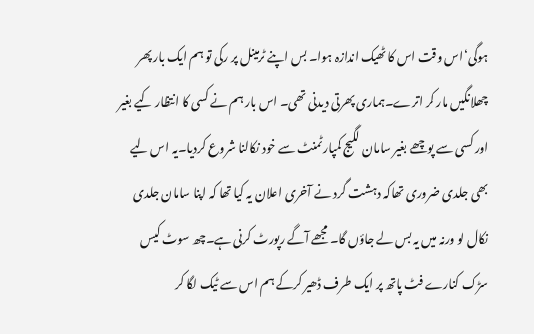ہوگی‘اس وقت اس کا ٹھیک اندازہ ہوا۔ بس اپنے ٹرمینل پر رکی تو ہم ایک بار پھر چھلانگیں مار کر اترے۔ہماری پھرتی دیدنی تھی۔ اس بار ہم نے کسی کا انتظار کیے بغیر اور کسی سے پوچھے بغیر سامان لگیج کمپارٹمنٹ سے خود نکالنا شروع کردیا۔یہ اس لیے بھی جلدی ضروری تھاکہ دہشت گرد نے آخری اعلان یہ کیا تھا کہ اپنا سامان جلدی نکال لو ورنہ میں یہ بس لے جاؤں گا۔ مجھے آگے رپورٹ کرنی ہے۔چھ سوٹ کیس سڑک کنارے فٹ پاتھ پر ایک طرف ڈھیر کرکے ہم اس سے ٹیک لگا کر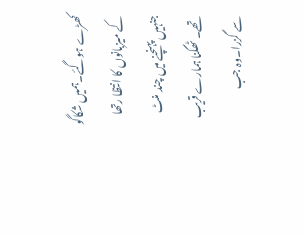کھڑے ہوگئے۔ہمیں شکاگو کے میزبانوں کا انتظا رتھا جنہیں پہنچنے میں چند منٹ تھے۔ ٹھگنا ہمارے قریب سے گزرا۔وہ جب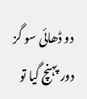دو ڈھائی سو گز دور پہنچ گیا تو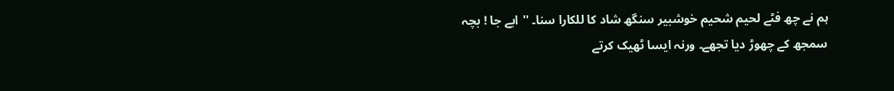ہم نے چھ فٹے لحیم شحیم خوشبیر سنگھ شاد کا للکارا سنا۔ ''ابے جا ! بچہ سمجھ کے چھوڑ دیا تجھے۔ ورنہ ایسا ٹھیک کرتے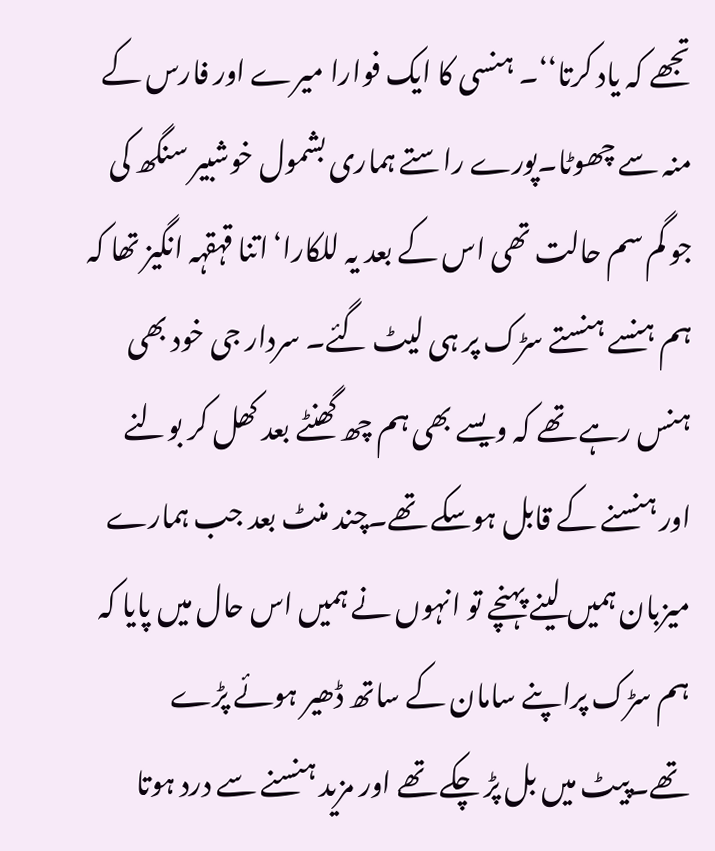تجھے کہ یاد کرتا‘‘۔ ہنسی کا ایک فوارا میرے اور فارس کے منہ سے چھوٹا۔پورے راستے ہماری بشمول خوشبیر سنگھ کی جو گم سم حالت تھی اس کے بعد یہ للکارا‘اتنا قہقہہ انگیز تھا کہ ہم ہنسے ہنستے سڑک پر ہی لیٹ گئے۔ سردار جی خود بھی ہنس رہے تھے کہ ویسے بھی ہم چھ گھنٹے بعد کھل کر بولنے اور ہنسنے کے قابل ہوسکے تھے۔چند منٹ بعد جب ہمارے میزبان ہمیں لینے پہنچے تو انہوں نے ہمیں اس حال میں پایا کہ ہم سڑک پراپنے سامان کے ساتھ ڈھیر ہوئے پڑے تھے۔پیٹ میں بل پڑ چکے تھے اور مزید ہنسنے سے درد ہوتا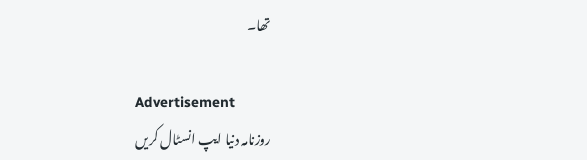تھا۔

Advertisement
روزنامہ دنیا ایپ انسٹال کریں